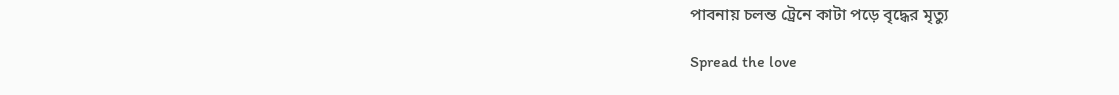পাবনায় চলন্ত ট্রেনে কাটা পড়ে বৃদ্ধের মৃত্যু

Spread the love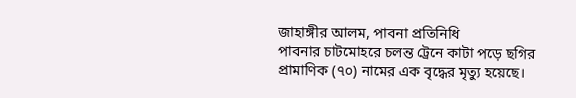জাহাঙ্গীর আলম, পাবনা প্রতিনিধি
পাবনার চাটমোহরে চলন্ত ট্রেনে কাটা পড়ে ছগির প্রামাণিক (৭০) নামের এক বৃদ্ধের মৃত্যু হয়েছে।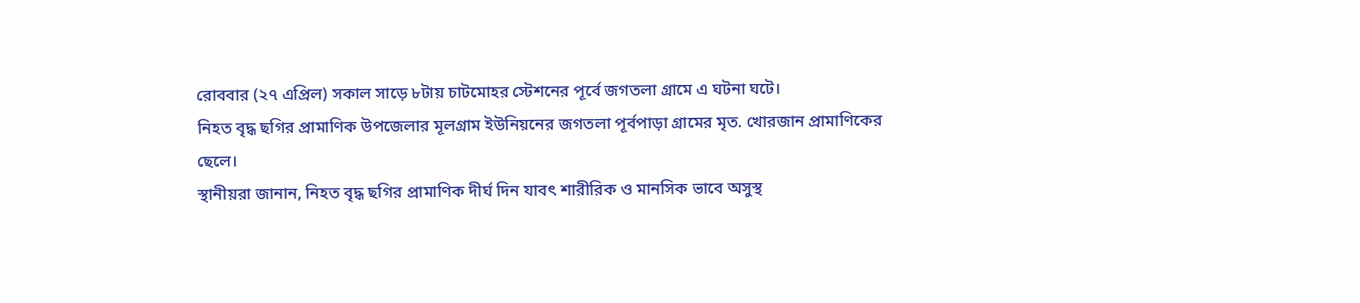রোববার (২৭ এপ্রিল) সকাল সাড়ে ৮টায় চাটমোহর স্টেশনের পূর্বে জগতলা গ্রামে এ ঘটনা ঘটে।
নিহত বৃদ্ধ ছগির প্রামাণিক উপজেলার মূলগ্রাম ইউনিয়নের জগতলা পূর্বপাড়া গ্রামের মৃত. খোরজান প্রামাণিকের ছেলে।
স্থানীয়রা জানান, নিহত বৃদ্ধ ছগির প্রামাণিক দীর্ঘ দিন যাবৎ শারীরিক ও মানসিক ভাবে অসুস্থ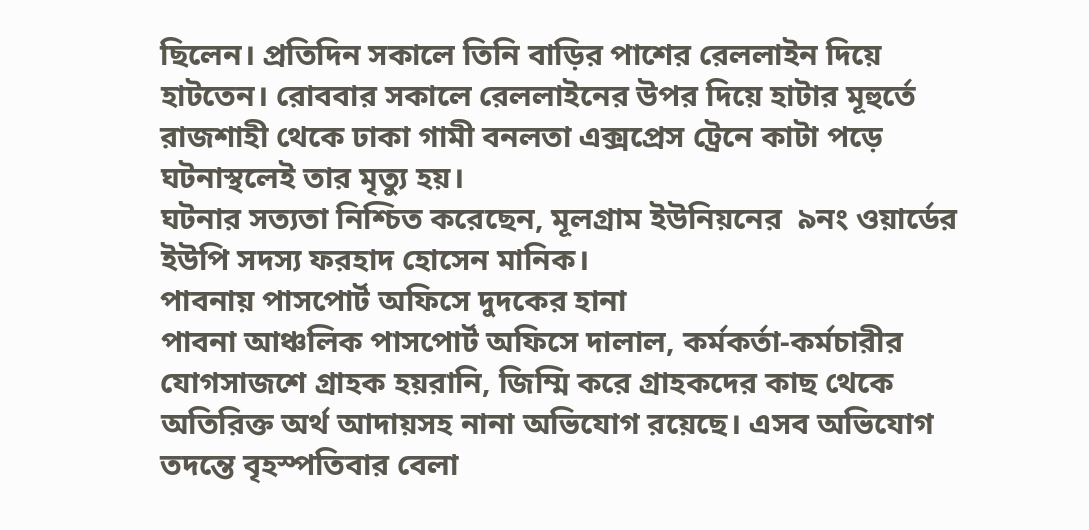ছিলেন। প্রতিদিন সকালে তিনি বাড়ির পাশের রেললাইন দিয়ে হাটতেন। রোববার সকালে রেললাইনের উপর দিয়ে হাটার মূহুর্তে রাজশাহী থেকে ঢাকা গামী বনলতা এক্সপ্রেস ট্রেনে কাটা পড়ে ঘটনাস্থলেই তার মৃত্যু হয়।
ঘটনার সত্যতা নিশ্চিত করেছেন, মূলগ্রাম ইউনিয়নের  ৯নং ওয়ার্ডের ইউপি সদস্য ফরহাদ হোসেন মানিক।
পাবনায় পাসপোর্ট অফিসে দুদকের হানা
পাবনা আঞ্চলিক পাসপোর্ট অফিসে দালাল, কর্মকর্তা-কর্মচারীর যোগসাজশে গ্রাহক হয়রানি, জিম্মি করে গ্রাহকদের কাছ থেকে অতিরিক্ত অর্থ আদায়সহ নানা অভিযোগ রয়েছে। এসব অভিযোগ তদন্তে বৃহস্পতিবার বেলা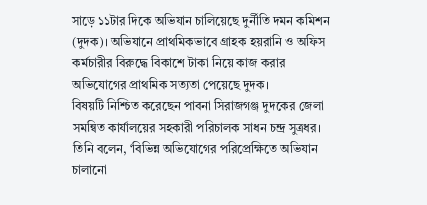সাড়ে ১১টার দিকে অভিযান চালিয়েছে দুর্নীতি দমন কমিশন (দুদক)। অভিযানে প্রাথমিকভাবে গ্রাহক হয়রানি ও অফিস কর্মচারীর বিরুদ্ধে বিকাশে টাকা নিয়ে কাজ করার অভিযোগের প্রাথমিক সত্যতা পেয়েছে দুদক।
বিষয়টি নিশ্চিত করেছেন পাবনা সিরাজগঞ্জ দুদকের জেলা সমন্বিত কার্যালয়ের সহকারী পরিচালক সাধন চন্দ্র সুত্রধর। তিনি বলেন, ‘বিভিন্ন অভিযোগের পরিপ্রেক্ষিতে অভিযান চালানো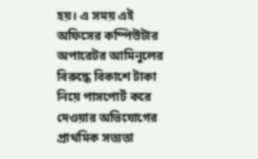হয়। এ সময় এই অফিসের কম্পিউটার অপারেটর আমিনুলের বিরুদ্ধে বিকাশে টাকা নিয়ে পাসপোর্ট করে দেওয়ার অভিযোগের প্রাথমিক সত্যতা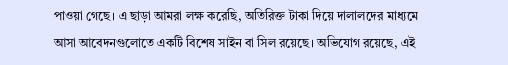পাওয়া গেছে। এ ছাড়া আমরা লক্ষ করেছি, অতিরিক্ত টাকা দিয়ে দালালদের মাধ্যমে আসা আবেদনগুলোতে একটি বিশেষ সাইন বা সিল রয়েছে। অভিযোগ রয়েছে, এই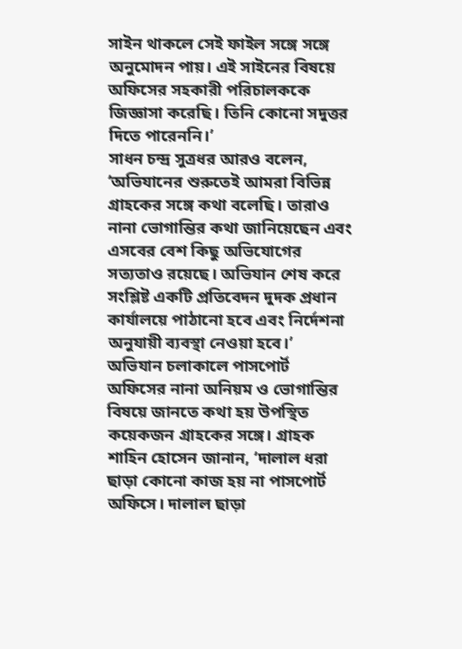সাইন থাকলে সেই ফাইল সঙ্গে সঙ্গে অনুমোদন পায়। এই সাইনের বিষয়ে অফিসের সহকারী পরিচালককে জিজ্ঞাসা করেছি। তিনি কোনো সদুত্তর দিতে পারেননি।’
সাধন চন্দ্র সুত্রধর আরও বলেন, ‘অভিযানের শুরুতেই আমরা বিভিন্ন গ্রাহকের সঙ্গে কথা বলেছি। তারাও নানা ভোগান্তির কথা জানিয়েছেন এবং এসবের বেশ কিছু অভিযোগের সত্যতাও রয়েছে। অভিযান শেষ করে সংশ্লিষ্ট একটি প্রতিবেদন দুদক প্রধান কার্যালয়ে পাঠানো হবে এবং নির্দেশনা অনুযায়ী ব্যবস্থা নেওয়া হবে।’
অভিযান চলাকালে পাসপোর্ট অফিসের নানা অনিয়ম ও ভোগান্তির বিষয়ে জানতে কথা হয় উপস্থিত কয়েকজন গ্রাহকের সঙ্গে। গ্রাহক শাহিন হোসেন জানান, ‘দালাল ধরা ছাড়া কোনো কাজ হয় না পাসপোর্ট অফিসে। দালাল ছাড়া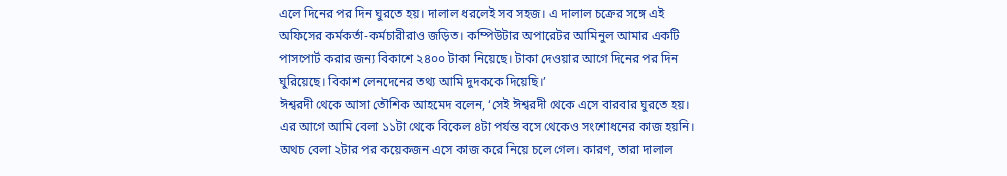এলে দিনের পর দিন ঘুরতে হয়। দালাল ধরলেই সব সহজ। এ দালাল চক্রের সঙ্গে এই অফিসের কর্মকর্তা-কর্মচারীরাও জড়িত। কম্পিউটার অপারেটর আমিনুল আমার একটি পাসপোর্ট করার জন্য বিকাশে ২৪০০ টাকা নিয়েছে। টাকা দেওয়ার আগে দিনের পর দিন ঘুরিয়েছে। বিকাশ লেনদেনের তথ্য আমি দুদককে দিয়েছি।’
ঈশ্বরদী থেকে আসা তৌশিক আহমেদ বলেন, ‘সেই ঈশ্বরদী থেকে এসে বারবার ঘুরতে হয়। এর আগে আমি বেলা ১১টা থেকে বিকেল ৪টা পর্যন্ত বসে থেকেও সংশোধনের কাজ হয়নি। অথচ বেলা ২টার পর কয়েকজন এসে কাজ করে নিয়ে চলে গেল। কারণ, তারা দালাল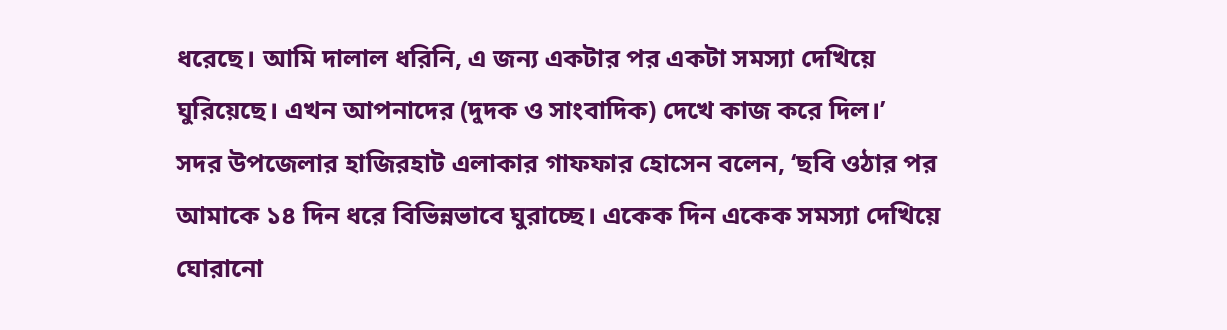ধরেছে। আমি দালাল ধরিনি, এ জন্য একটার পর একটা সমস্যা দেখিয়ে ঘুরিয়েছে। এখন আপনাদের (দুদক ও সাংবাদিক) দেখে কাজ করে দিল।’
সদর উপজেলার হাজিরহাট এলাকার গাফফার হোসেন বলেন, ‘ছবি ওঠার পর আমাকে ১৪ দিন ধরে বিভিন্নভাবে ঘুরাচ্ছে। একেক দিন একেক সমস্যা দেখিয়ে ঘোরানো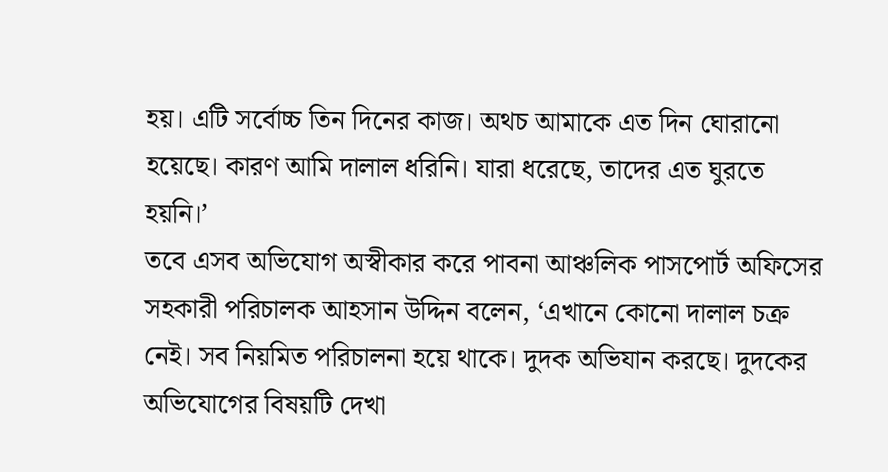হয়। এটি সর্বোচ্চ তিন দিনের কাজ। অথচ আমাকে এত দিন ঘোরানো হয়েছে। কারণ আমি দালাল ধরিনি। যারা ধরেছে, তাদের এত ঘুরতে হয়নি।’
তবে এসব অভিযোগ অস্বীকার করে পাবনা আঞ্চলিক পাসপোর্ট অফিসের সহকারী পরিচালক আহসান উদ্দিন বলেন, ‘এখানে কোনো দালাল চক্র নেই। সব নিয়মিত পরিচালনা হয়ে থাকে। দুদক অভিযান করছে। দুদকের অভিযোগের বিষয়টি দেখা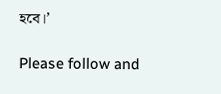হবে।’

Please follow and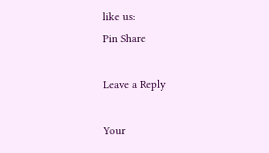like us:
Pin Share

Leave a Reply

Your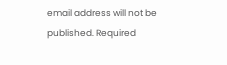email address will not be published. Required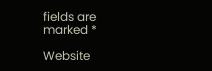fields are marked *

Website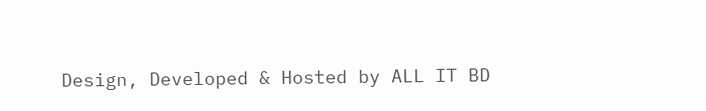Design, Developed & Hosted by ALL IT BD